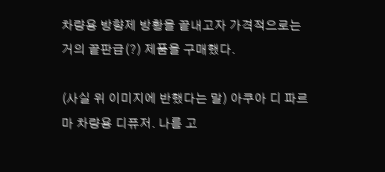차량용 방향제 방황을 끝내고자 가격적으로는 거의 끝판급(?) 제품을 구매했다.

(사실 위 이미지에 반했다는 말) 아쿠아 디 파르마 차량용 디퓨저. 나름 고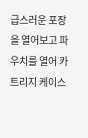급스러운 포장을 열어보고 파우치를 열어 카트리지 케이스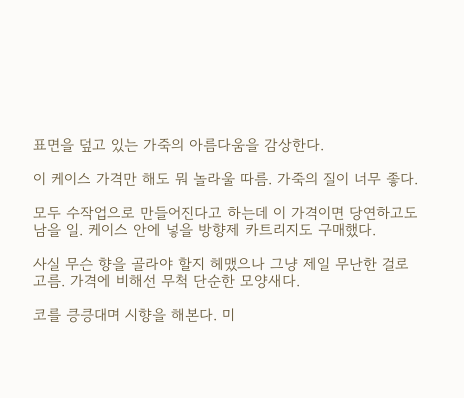표면을 덮고 있는 가죽의 아름다움을 감상한다.

이 케이스 가격만 해도 뭐 놀라울 따름. 가죽의 질이 너무 좋다.

모두 수작업으로 만들어진다고 하는데 이 가격이면 당연하고도 남을 일. 케이스 안에 넣을 방향제 카트리지도 구매했다.

사실 무슨 향을 골라야 할지 헤맸으나 그냥 제일 무난한 걸로 고름. 가격에 비해선 무척 단순한 모양새다.

코를 킁킁대며 시향을 해본다. 미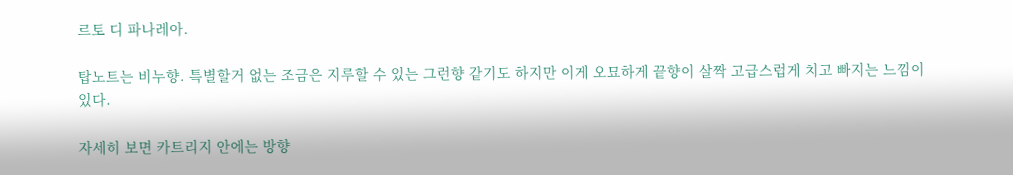르토 디 파나레아.

탑노트는 비누향. 특별할거 없는 조금은 지루할 수 있는 그런향 같기도 하지만 이게 오묘하게 끝향이 살짝 고급스럽게 치고 빠지는 느낌이 있다.

자세히 보면 카트리지 안에는 방향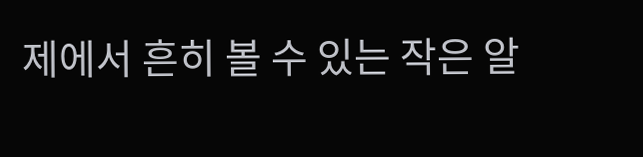제에서 흔히 볼 수 있는 작은 알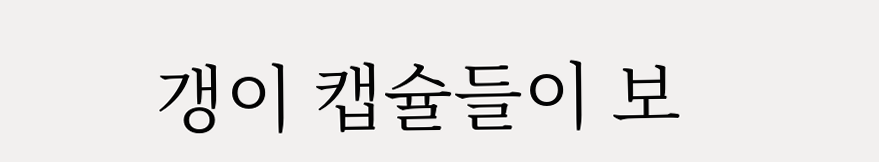갱이 캡슐들이 보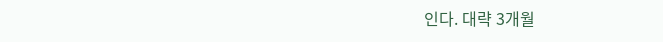인다. 대략 3개월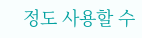정도 사용할 수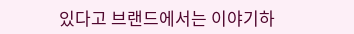있다고 브랜드에서는 이야기하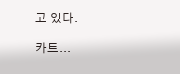고 있다.

카트...